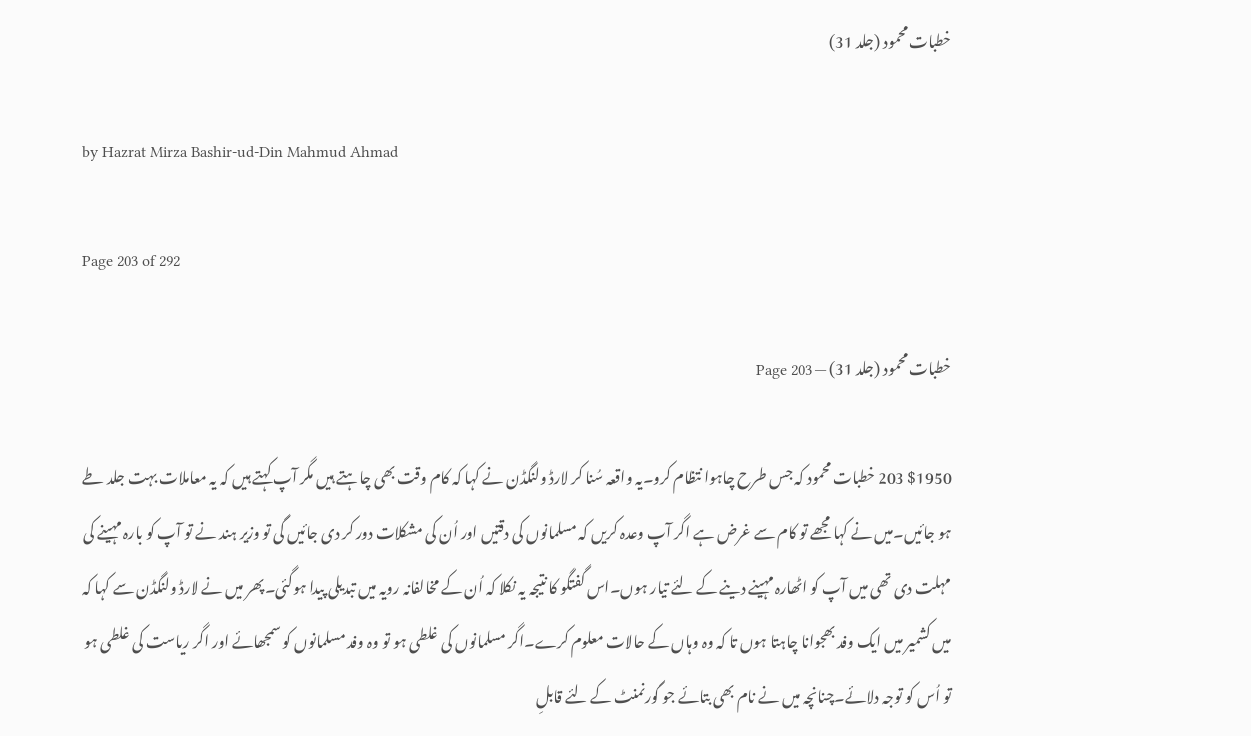خطبات محمود (جلد 31)

by Hazrat Mirza Bashir-ud-Din Mahmud Ahmad

Page 203 of 292

خطبات محمود (جلد 31) — Page 203

$1950 203 خطبات محمود کہ جس طرح چاہوا نتظام کرو۔یہ واقعہ سُنا کر لارڈ ولنگڈن نے کہا کہ کام وقت بھی چاہتے ہیں مگر آپ کہتے ہیں کہ یہ معاملات بہت جلد طے ہو جائیں۔میں نے کہا مجھے تو کام سے غرض ہے اگر آپ وعدہ کریں کہ مسلمانوں کی دقتیں اور اُن کی مشکلات دور کر دی جائیں گی تو وزیر ہند نے تو آپ کو بارہ مہینے کی مہلت دی تھی میں آپ کو اٹھارہ مہینے دینے کے لئے تیار ہوں۔اس گفتگو کا نتیجہ یہ نکلا کہ اُن کے مخالفانہ رویہ میں تبدیلی پیدا ہوگئی۔پھر میں نے لارڈ ولنگڈن سے کہا کہ میں کشمیر میں ایک وفد بھجوانا چاہتا ہوں تا کہ وہ وہاں کے حالات معلوم کرے۔اگر مسلمانوں کی غلطی ہو تو وہ وفد مسلمانوں کو سمجھائے اور اگر ریاست کی غلطی ہو تو اُس کو توجہ دلائے۔چنانچہ میں نے نام بھی بتائے جو گورنمنٹ کے لئے قابلِ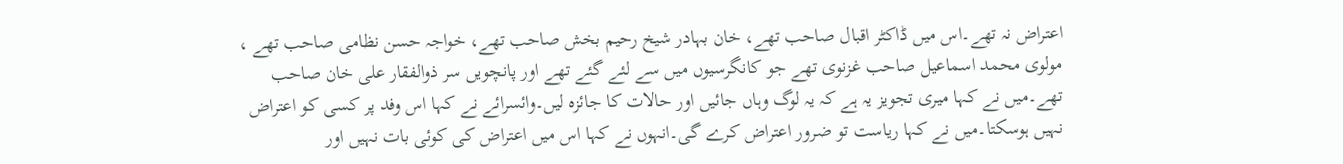اعتراض نہ تھے۔اس میں ڈاکٹر اقبال صاحب تھے، خان بہادر شیخ رحیم بخش صاحب تھے، خواجہ حسن نظامی صاحب تھے ، مولوی محمد اسماعیل صاحب غزنوی تھے جو کانگرسیوں میں سے لئے گئے تھے اور پانچویں سر ذوالفقار علی خان صاحب تھے۔میں نے کہا میری تجویز یہ ہے کہ یہ لوگ وہاں جائیں اور حالات کا جائزہ لیں۔وائسرائے نے کہا اس وفد پر کسی کو اعتراض نہیں ہوسکتا۔میں نے کہا ریاست تو ضرور اعتراض کرے گی۔انہوں نے کہا اس میں اعتراض کی کوئی بات نہیں اور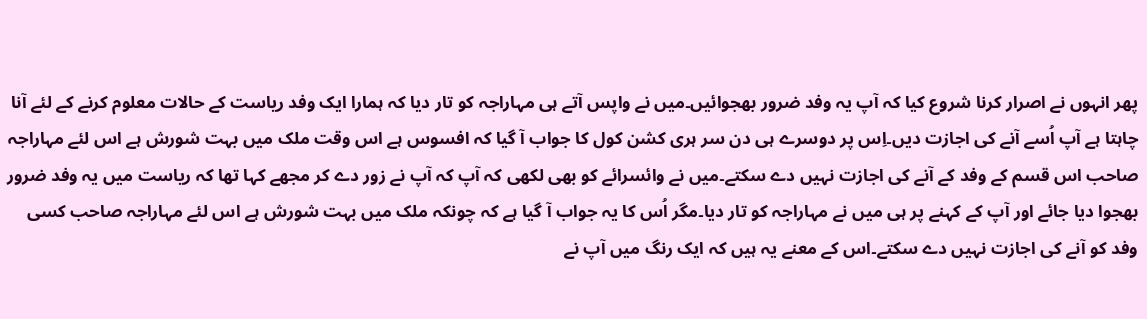پھر انہوں نے اصرار کرنا شروع کیا کہ آپ یہ وفد ضرور بھجوائیں۔میں نے واپس آتے ہی مہاراجہ کو تار دیا کہ ہمارا ایک وفد ریاست کے حالات معلوم کرنے کے لئے آنا چاہتا ہے آپ اُسے آنے کی اجازت دیں۔اِس پر دوسرے ہی دن سر ہری کشن کول کا جواب آ گیا کہ افسوس ہے اس وقت ملک میں بہت شورش ہے اس لئے مہاراجہ صاحب اس قسم کے وفد کے آنے کی اجازت نہیں دے سکتے۔میں نے وائسرائے کو بھی لکھی کہ آپ کہ آپ نے زور دے کر مجھے کہا تھا کہ ریاست میں یہ وفد ضرور بھجوا دیا جائے اور آپ کے کہنے پر ہی میں نے مہاراجہ کو تار دیا۔مگر اُس کا یہ جواب آ گیا ہے کہ چونکہ ملک میں بہت شورش ہے اس لئے مہاراجہ صاحب کسی وفد کو آنے کی اجازت نہیں دے سکتے۔اس کے معنے یہ ہیں کہ ایک رنگ میں آپ نے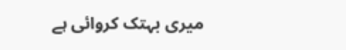میری بہتک کروائی ہے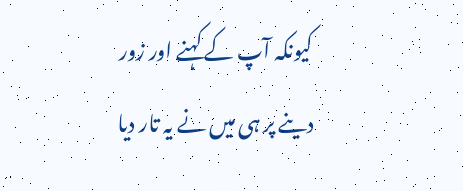کیونکہ آپ کے کہنے اور زور دینے پر ہی میں نے یہ تار دیا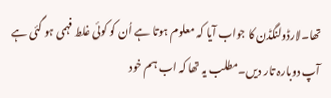تھا۔لارڈولنگڈن کا جواب آیا کہ معلوم ہوتا ہے اُن کو کوئی غلط فہمی ہو گئی ہے آپ دوبارہ تار دیں۔مطلب یہ تھا کہ اب ہم خود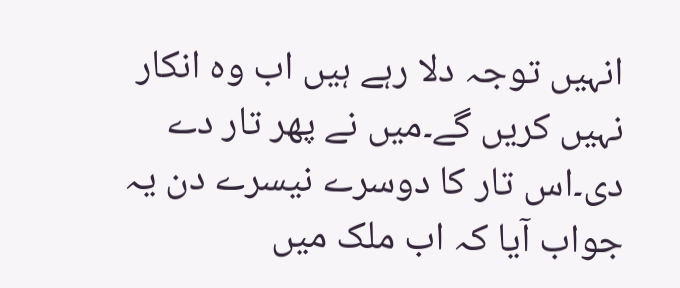انہیں توجہ دلا رہے ہیں اب وہ انکار نہیں کریں گے۔میں نے پھر تار دے دی۔اس تار کا دوسرے نیسرے دن یہ جواب آیا کہ اب ملک میں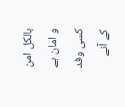بالکل امن و امان ہے کسی وفد کے آنے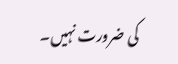کی ضرورت نہیں۔